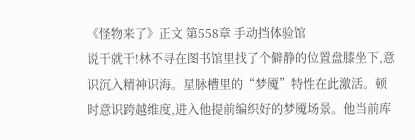《怪物来了》正文 第558章 手动挡体验馆
说干就干!林不寻在图书馆里找了个僻静的位置盘膝坐下,意识沉入精神识海。星脉槽里的“梦魇”特性在此激活。顿时意识跨越维度,进入他提前编织好的梦魇场景。他当前库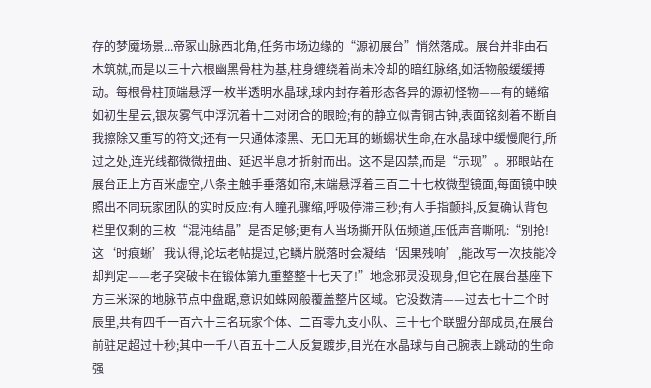存的梦魇场景...帝冢山脉西北角,任务市场边缘的“源初展台”悄然落成。展台并非由石木筑就,而是以三十六根幽黑骨柱为基,柱身缠绕着尚未冷却的暗红脉络,如活物般缓缓搏动。每根骨柱顶端悬浮一枚半透明水晶球,球内封存着形态各异的源初怪物——有的蜷缩如初生星云,银灰雾气中浮沉着十二对闭合的眼睑;有的静立似青铜古钟,表面铭刻着不断自我擦除又重写的符文;还有一只通体漆黑、无口无耳的蜥蜴状生命,在水晶球中缓慢爬行,所过之处,连光线都微微扭曲、延迟半息才折射而出。这不是囚禁,而是“示现”。邪眼站在展台正上方百米虚空,八条主触手垂落如帘,末端悬浮着三百二十七枚微型镜面,每面镜中映照出不同玩家团队的实时反应:有人瞳孔骤缩,呼吸停滞三秒;有人手指颤抖,反复确认背包栏里仅剩的三枚“混沌结晶”是否足够;更有人当场撕开队伍频道,压低声音嘶吼:“别抢!这‘时痕蜥’我认得,论坛老帖提过,它鳞片脱落时会凝结‘因果残响’,能改写一次技能冷却判定——老子突破卡在锻体第九重整整十七天了!”地念邪灵没现身,但它在展台基座下方三米深的地脉节点中盘踞,意识如蛛网般覆盖整片区域。它没数清——过去七十二个时辰里,共有四千一百六十三名玩家个体、二百零九支小队、三十七个联盟分部成员,在展台前驻足超过十秒;其中一千八百五十二人反复踱步,目光在水晶球与自己腕表上跳动的生命强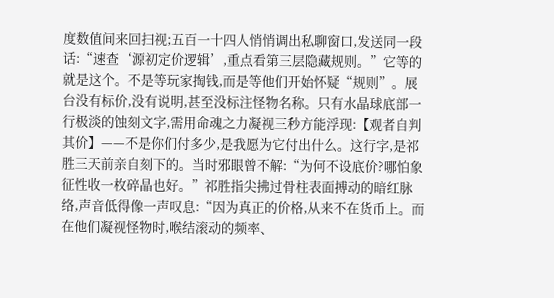度数值间来回扫视;五百一十四人悄悄调出私聊窗口,发送同一段话:“速查‘源初定价逻辑’,重点看第三层隐藏规则。”它等的就是这个。不是等玩家掏钱,而是等他们开始怀疑“规则”。展台没有标价,没有说明,甚至没标注怪物名称。只有水晶球底部一行极淡的蚀刻文字,需用命魂之力凝视三秒方能浮现:【观者自判其价】——不是你们付多少,是我愿为它付出什么。这行字,是祁胜三天前亲自刻下的。当时邪眼曾不解:“为何不设底价?哪怕象征性收一枚碎晶也好。”祁胜指尖拂过骨柱表面搏动的暗红脉络,声音低得像一声叹息:“因为真正的价格,从来不在货币上。而在他们凝视怪物时,喉结滚动的频率、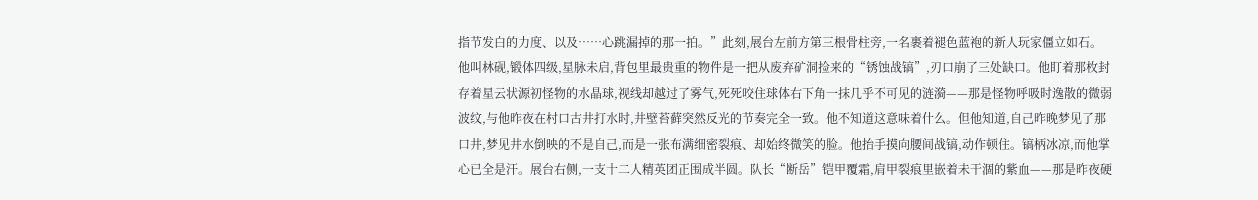指节发白的力度、以及……心跳漏掉的那一拍。”此刻,展台左前方第三根骨柱旁,一名裹着褪色蓝袍的新人玩家僵立如石。他叫林砚,锻体四级,星脉未启,背包里最贵重的物件是一把从废弃矿洞捡来的“锈蚀战镐”,刃口崩了三处缺口。他盯着那枚封存着星云状源初怪物的水晶球,视线却越过了雾气,死死咬住球体右下角一抹几乎不可见的涟漪——那是怪物呼吸时逸散的微弱波纹,与他昨夜在村口古井打水时,井壁苔藓突然反光的节奏完全一致。他不知道这意味着什么。但他知道,自己昨晚梦见了那口井,梦见井水倒映的不是自己,而是一张布满细密裂痕、却始终微笑的脸。他抬手摸向腰间战镐,动作顿住。镐柄冰凉,而他掌心已全是汗。展台右侧,一支十二人精英团正围成半圆。队长“断岳”铠甲覆霜,肩甲裂痕里嵌着未干涸的紫血——那是昨夜硬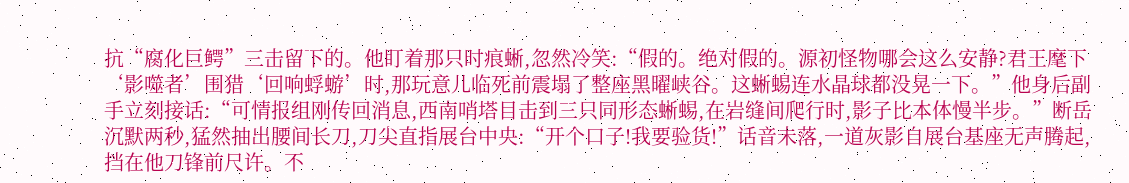抗“腐化巨鳄”三击留下的。他盯着那只时痕蜥,忽然冷笑:“假的。绝对假的。源初怪物哪会这么安静?君王麾下‘影噬者’围猎‘回响蜉蝣’时,那玩意儿临死前震塌了整座黑曜峡谷。这蜥蜴连水晶球都没晃一下。”他身后副手立刻接话:“可情报组刚传回消息,西南哨塔目击到三只同形态蜥蜴,在岩缝间爬行时,影子比本体慢半步。”断岳沉默两秒,猛然抽出腰间长刀,刀尖直指展台中央:“开个口子!我要验货!”话音未落,一道灰影自展台基座无声腾起,挡在他刀锋前尺许。不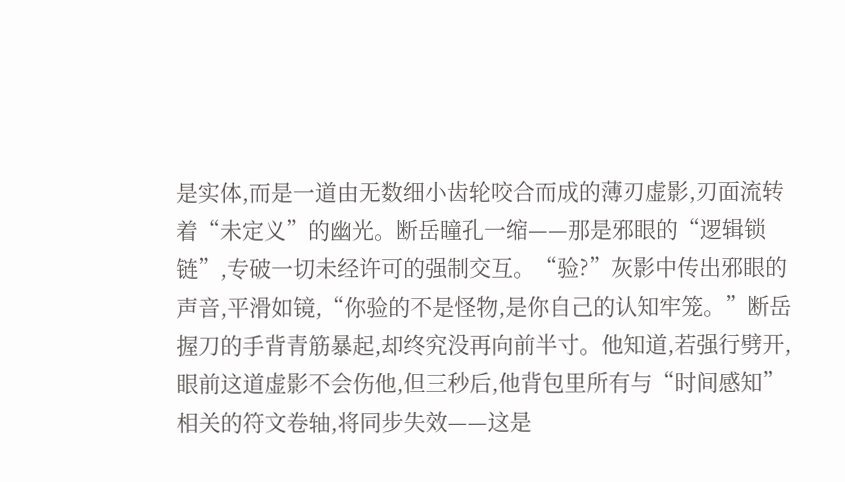是实体,而是一道由无数细小齿轮咬合而成的薄刃虚影,刃面流转着“未定义”的幽光。断岳瞳孔一缩——那是邪眼的“逻辑锁链”,专破一切未经许可的强制交互。“验?”灰影中传出邪眼的声音,平滑如镜,“你验的不是怪物,是你自己的认知牢笼。”断岳握刀的手背青筋暴起,却终究没再向前半寸。他知道,若强行劈开,眼前这道虚影不会伤他,但三秒后,他背包里所有与“时间感知”相关的符文卷轴,将同步失效——这是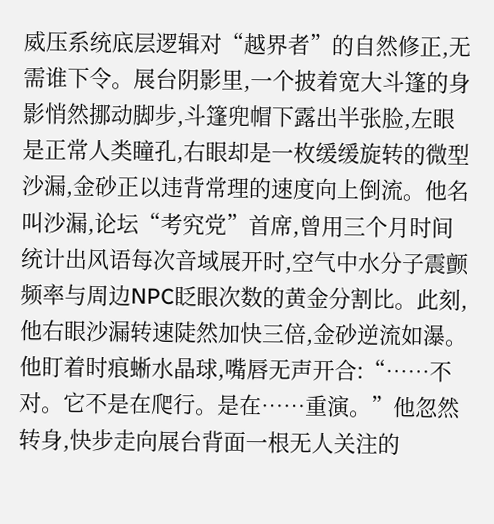威压系统底层逻辑对“越界者”的自然修正,无需谁下令。展台阴影里,一个披着宽大斗篷的身影悄然挪动脚步,斗篷兜帽下露出半张脸,左眼是正常人类瞳孔,右眼却是一枚缓缓旋转的微型沙漏,金砂正以违背常理的速度向上倒流。他名叫沙漏,论坛“考究党”首席,曾用三个月时间统计出风语每次音域展开时,空气中水分子震颤频率与周边NPC眨眼次数的黄金分割比。此刻,他右眼沙漏转速陡然加快三倍,金砂逆流如瀑。他盯着时痕蜥水晶球,嘴唇无声开合:“……不对。它不是在爬行。是在……重演。”他忽然转身,快步走向展台背面一根无人关注的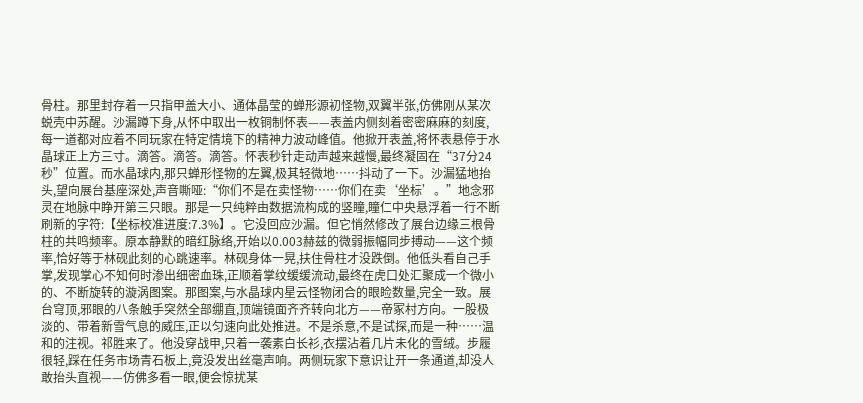骨柱。那里封存着一只指甲盖大小、通体晶莹的蝉形源初怪物,双翼半张,仿佛刚从某次蜕壳中苏醒。沙漏蹲下身,从怀中取出一枚铜制怀表——表盖内侧刻着密密麻麻的刻度,每一道都对应着不同玩家在特定情境下的精神力波动峰值。他掀开表盖,将怀表悬停于水晶球正上方三寸。滴答。滴答。滴答。怀表秒针走动声越来越慢,最终凝固在“37分24秒”位置。而水晶球内,那只蝉形怪物的左翼,极其轻微地……抖动了一下。沙漏猛地抬头,望向展台基座深处,声音嘶哑:“你们不是在卖怪物……你们在卖‘坐标’。”地念邪灵在地脉中睁开第三只眼。那是一只纯粹由数据流构成的竖瞳,瞳仁中央悬浮着一行不断刷新的字符:【坐标校准进度:7.3%】。它没回应沙漏。但它悄然修改了展台边缘三根骨柱的共鸣频率。原本静默的暗红脉络,开始以0.003赫兹的微弱振幅同步搏动——这个频率,恰好等于林砚此刻的心跳速率。林砚身体一晃,扶住骨柱才没跌倒。他低头看自己手掌,发现掌心不知何时渗出细密血珠,正顺着掌纹缓缓流动,最终在虎口处汇聚成一个微小的、不断旋转的漩涡图案。那图案,与水晶球内星云怪物闭合的眼睑数量,完全一致。展台穹顶,邪眼的八条触手突然全部绷直,顶端镜面齐齐转向北方——帝冢村方向。一股极淡的、带着新雪气息的威压,正以匀速向此处推进。不是杀意,不是试探,而是一种……温和的注视。祁胜来了。他没穿战甲,只着一袭素白长衫,衣摆沾着几片未化的雪绒。步履很轻,踩在任务市场青石板上,竟没发出丝毫声响。两侧玩家下意识让开一条通道,却没人敢抬头直视——仿佛多看一眼,便会惊扰某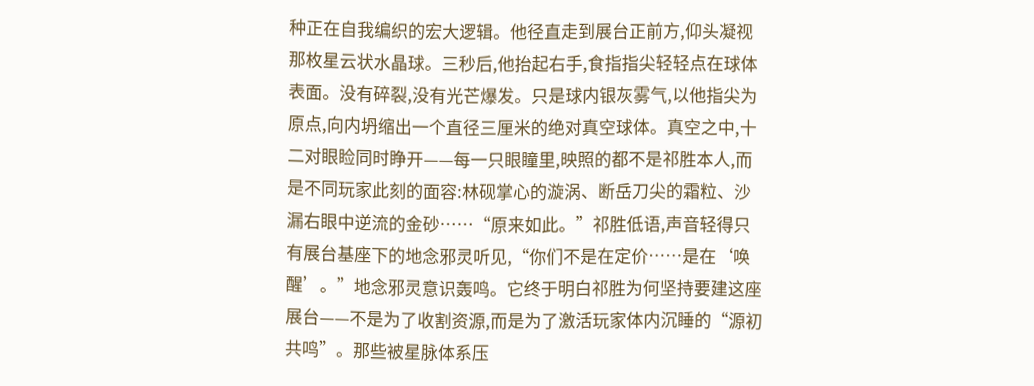种正在自我编织的宏大逻辑。他径直走到展台正前方,仰头凝视那枚星云状水晶球。三秒后,他抬起右手,食指指尖轻轻点在球体表面。没有碎裂,没有光芒爆发。只是球内银灰雾气,以他指尖为原点,向内坍缩出一个直径三厘米的绝对真空球体。真空之中,十二对眼睑同时睁开——每一只眼瞳里,映照的都不是祁胜本人,而是不同玩家此刻的面容:林砚掌心的漩涡、断岳刀尖的霜粒、沙漏右眼中逆流的金砂……“原来如此。”祁胜低语,声音轻得只有展台基座下的地念邪灵听见,“你们不是在定价……是在‘唤醒’。”地念邪灵意识轰鸣。它终于明白祁胜为何坚持要建这座展台——不是为了收割资源,而是为了激活玩家体内沉睡的“源初共鸣”。那些被星脉体系压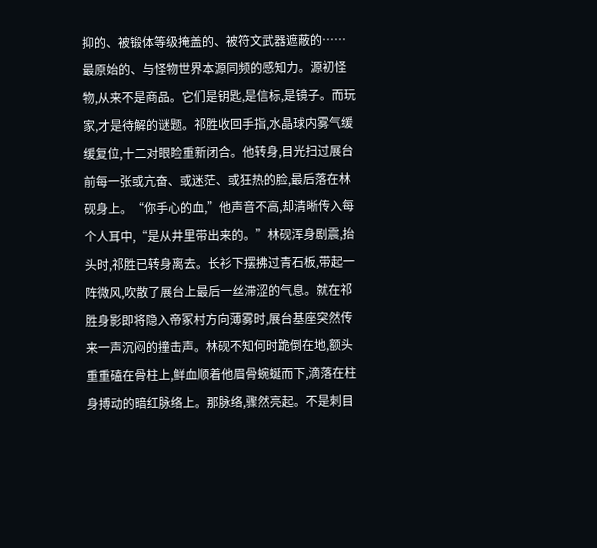抑的、被锻体等级掩盖的、被符文武器遮蔽的……最原始的、与怪物世界本源同频的感知力。源初怪物,从来不是商品。它们是钥匙,是信标,是镜子。而玩家,才是待解的谜题。祁胜收回手指,水晶球内雾气缓缓复位,十二对眼睑重新闭合。他转身,目光扫过展台前每一张或亢奋、或迷茫、或狂热的脸,最后落在林砚身上。“你手心的血,”他声音不高,却清晰传入每个人耳中,“是从井里带出来的。”林砚浑身剧震,抬头时,祁胜已转身离去。长衫下摆拂过青石板,带起一阵微风,吹散了展台上最后一丝滞涩的气息。就在祁胜身影即将隐入帝冢村方向薄雾时,展台基座突然传来一声沉闷的撞击声。林砚不知何时跪倒在地,额头重重磕在骨柱上,鲜血顺着他眉骨蜿蜒而下,滴落在柱身搏动的暗红脉络上。那脉络,骤然亮起。不是刺目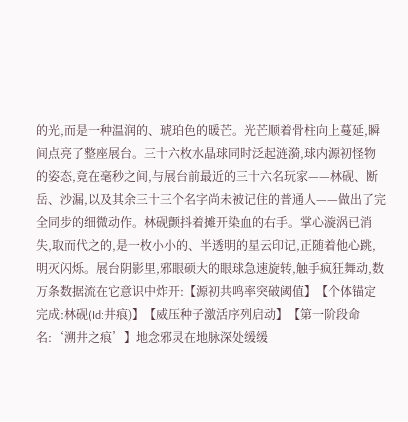的光,而是一种温润的、琥珀色的暖芒。光芒顺着骨柱向上蔓延,瞬间点亮了整座展台。三十六枚水晶球同时泛起涟漪,球内源初怪物的姿态,竟在毫秒之间,与展台前最近的三十六名玩家——林砚、断岳、沙漏,以及其余三十三个名字尚未被记住的普通人——做出了完全同步的细微动作。林砚颤抖着摊开染血的右手。掌心漩涡已消失,取而代之的,是一枚小小的、半透明的星云印记,正随着他心跳,明灭闪烁。展台阴影里,邪眼硕大的眼球急速旋转,触手疯狂舞动,数万条数据流在它意识中炸开:【源初共鸣率突破阈值】【个体锚定完成:林砚(Id:井痕)】【威压种子激活序列启动】【第一阶段命名:‘溯井之痕’】地念邪灵在地脉深处缓缓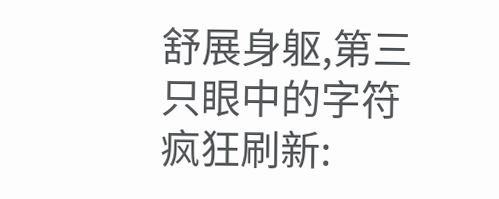舒展身躯,第三只眼中的字符疯狂刷新: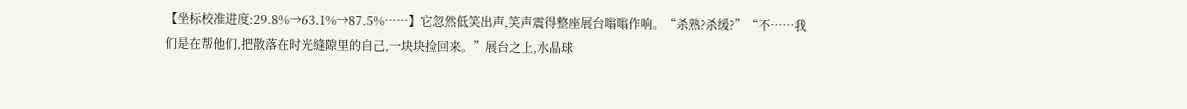【坐标校准进度:29.8%→63.1%→87.5%……】它忽然低笑出声,笑声震得整座展台嗡嗡作响。“杀熟?杀缓?”“不……我们是在帮他们,把散落在时光缝隙里的自己,一块块捡回来。”展台之上,水晶球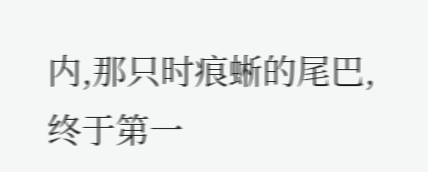内,那只时痕蜥的尾巴,终于第一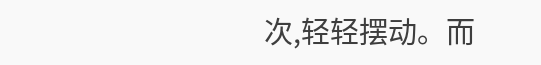次,轻轻摆动。而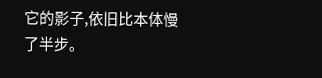它的影子,依旧比本体慢了半步。